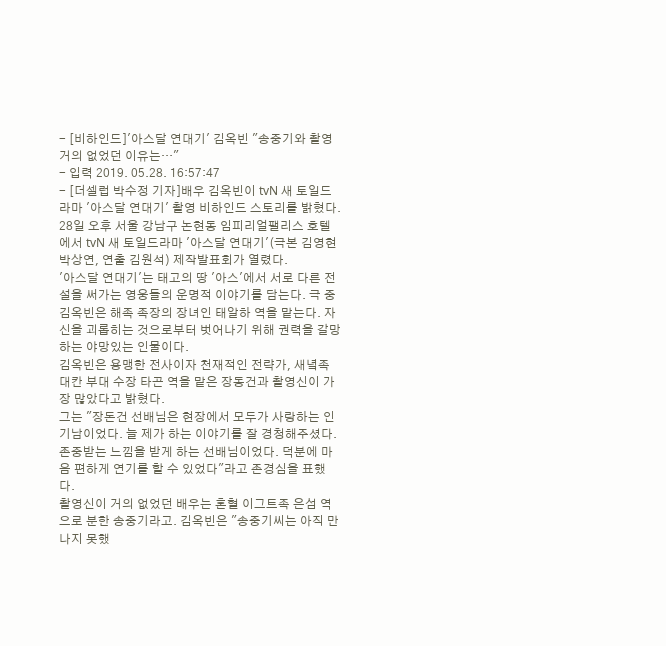- [비하인드]'아스달 연대기' 김옥빈 "송중기와 촬영 거의 없었던 이유는…"
- 입력 2019. 05.28. 16:57:47
- [더셀럽 박수정 기자]배우 김옥빈이 tvN 새 토일드라마 '아스달 연대기' 촬영 비하인드 스토리를 밝혔다.
28일 오후 서울 강남구 논현동 임피리얼팰리스 호텔에서 tvN 새 토일드라마 '아스달 연대기'(극본 김영현 박상연, 연출 김원석) 제작발표회가 열렸다.
'아스달 연대기'는 태고의 땅 '아스'에서 서로 다른 전설을 써가는 영웅들의 운명적 이야기를 담는다. 극 중 김옥빈은 해족 족장의 장녀인 태알하 역을 맡는다. 자신을 괴롭히는 것으로부터 벗어나기 위해 권력을 갈망하는 야망있는 인물이다.
김옥빈은 용맹한 전사이자 천재적인 전략가, 새녘족 대칸 부대 수장 타곤 역을 맡은 장동건과 촬영신이 가장 많았다고 밝혔다.
그는 "장돈건 선배님은 현장에서 모두가 사랑하는 인기남이었다. 늘 제가 하는 이야기를 잘 경청해주셨다. 존중받는 느낌을 받게 하는 선배님이었다. 덕분에 마음 편하게 연기를 할 수 있었다"라고 존경심을 표했다.
촬영신이 거의 없었던 배우는 혼혈 이그트족 은섬 역으로 분한 송중기라고. 김옥빈은 "송중기씨는 아직 만나지 못했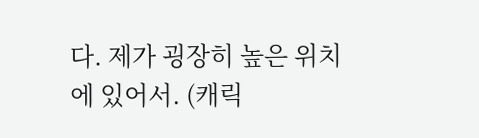다. 제가 굉장히 높은 위치에 있어서. (캐릭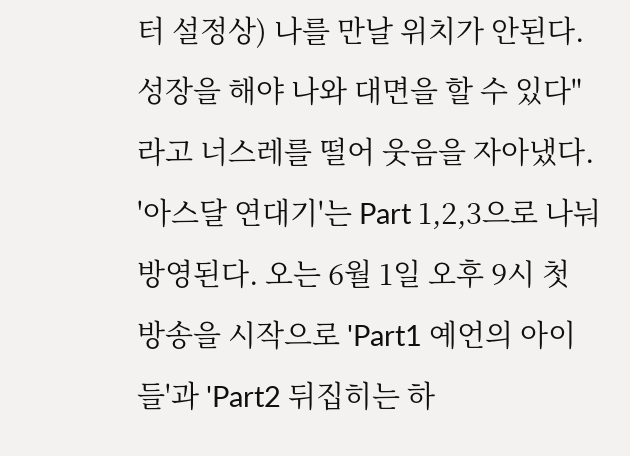터 설정상) 나를 만날 위치가 안된다. 성장을 해야 나와 대면을 할 수 있다"라고 너스레를 떨어 웃음을 자아냈다.
'아스달 연대기'는 Part 1,2,3으로 나눠 방영된다. 오는 6월 1일 오후 9시 첫 방송을 시작으로 'Part1 예언의 아이들'과 'Part2 뒤집히는 하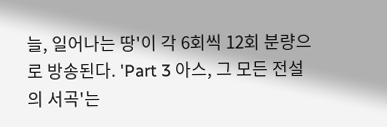늘, 일어나는 땅'이 각 6회씩 12회 분량으로 방송된다. 'Part 3 아스, 그 모든 전설의 서곡'는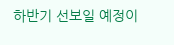하반기 선보일 예정이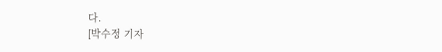다.
[박수정 기자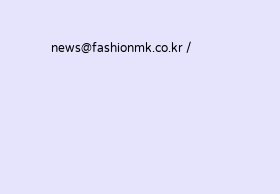news@fashionmk.co.kr /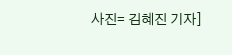사진= 김혜진 기자]